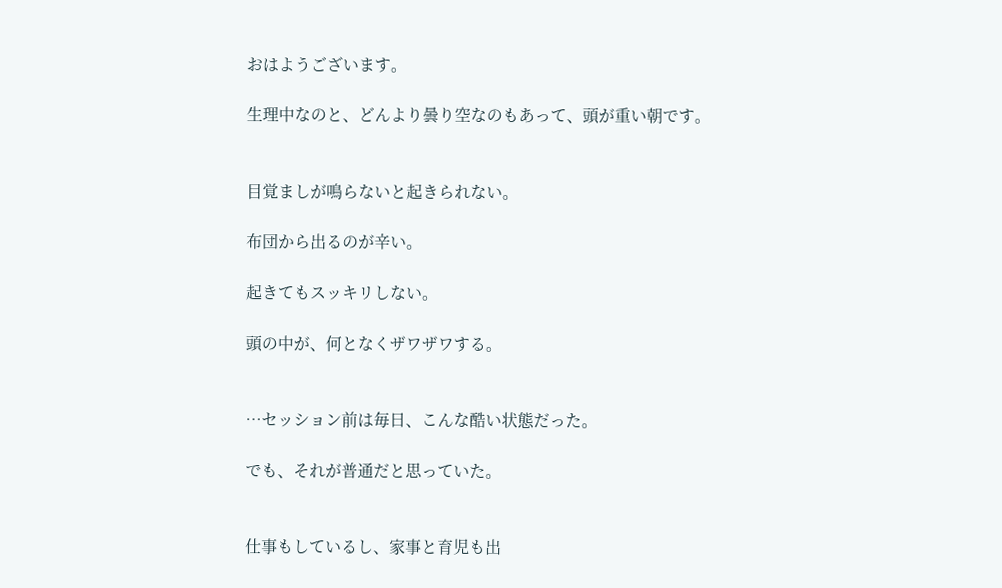おはようございます。

生理中なのと、どんより曇り空なのもあって、頭が重い朝です。


目覚ましが鳴らないと起きられない。

布団から出るのが辛い。

起きてもスッキリしない。

頭の中が、何となくザワザワする。


…セッション前は毎日、こんな酷い状態だった。

でも、それが普通だと思っていた。


仕事もしているし、家事と育児も出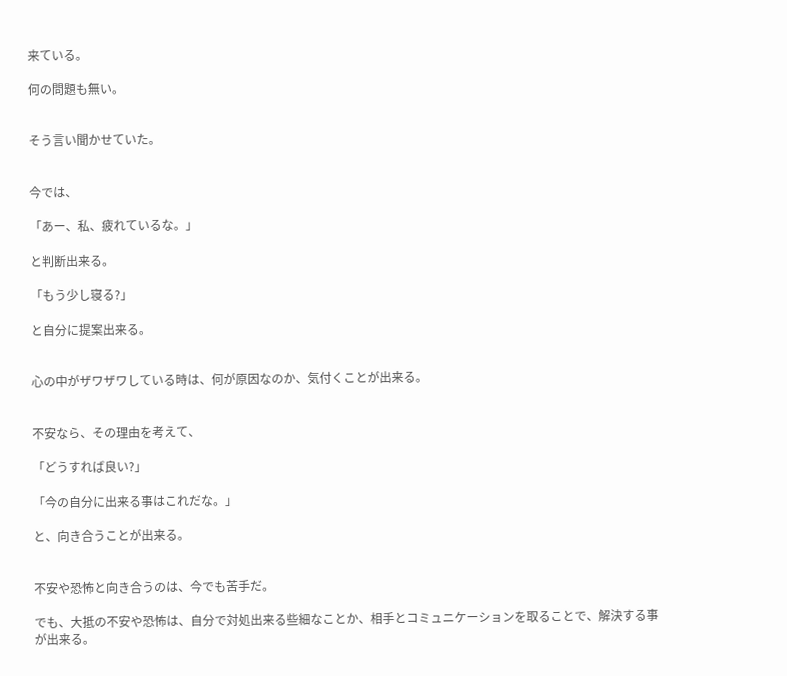来ている。

何の問題も無い。


そう言い聞かせていた。


今では、

「あー、私、疲れているな。」

と判断出来る。

「もう少し寝る?」

と自分に提案出来る。


心の中がザワザワしている時は、何が原因なのか、気付くことが出来る。


不安なら、その理由を考えて、

「どうすれば良い?」

「今の自分に出来る事はこれだな。」

と、向き合うことが出来る。


不安や恐怖と向き合うのは、今でも苦手だ。

でも、大抵の不安や恐怖は、自分で対処出来る些細なことか、相手とコミュニケーションを取ることで、解決する事が出来る。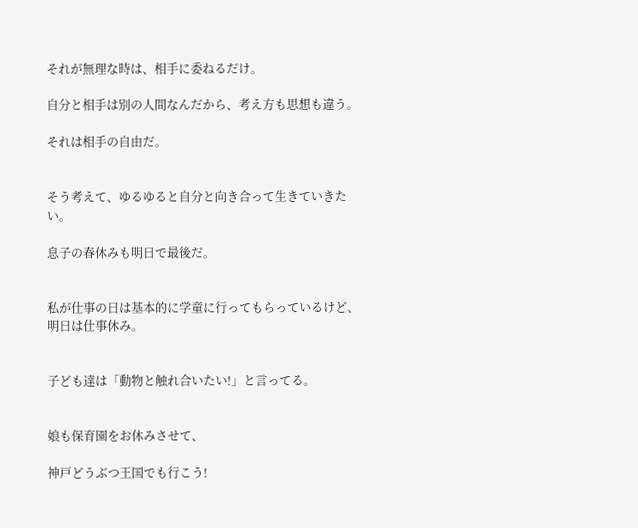それが無理な時は、相手に委ねるだけ。

自分と相手は別の人間なんだから、考え方も思想も違う。

それは相手の自由だ。


そう考えて、ゆるゆると自分と向き合って生きていきたい。

息子の春休みも明日で最後だ。


私が仕事の日は基本的に学童に行ってもらっているけど、明日は仕事休み。


子ども達は「動物と触れ合いたい!」と言ってる。


娘も保育園をお休みさせて、

神戸どうぶつ王国でも行こう!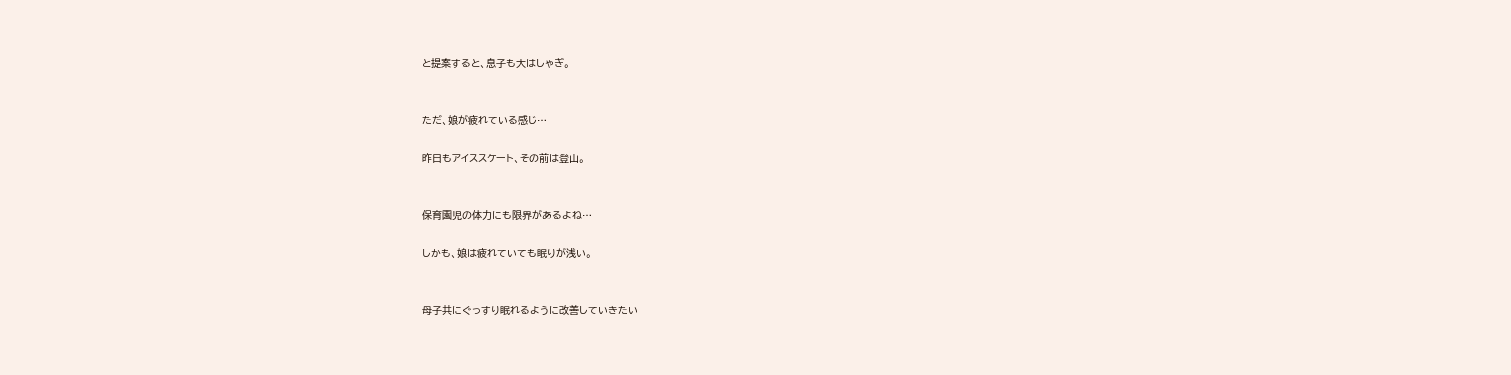と提案すると、息子も大はしゃぎ。


ただ、娘が疲れている感じ…

昨日もアイススケート、その前は登山。


保育園児の体力にも限界があるよね…

しかも、娘は疲れていても眠りが浅い。


母子共にぐっすり眠れるように改善していきたい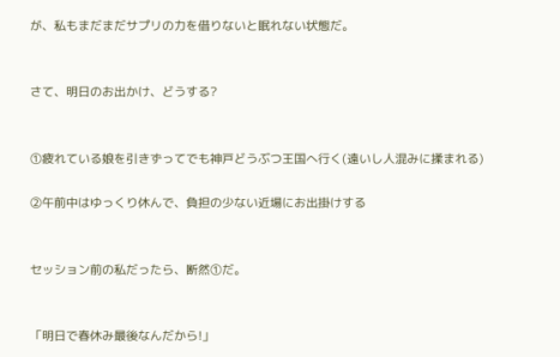が、私もまだまだサプリの力を借りないと眠れない状態だ。


さて、明日のお出かけ、どうする?


①疲れている娘を引きずってでも神戸どうぶつ王国へ行く(遠いし人混みに揉まれる)

②午前中はゆっくり休んで、負担の少ない近場にお出掛けする


セッション前の私だったら、断然①だ。


「明日で春休み最後なんだから!」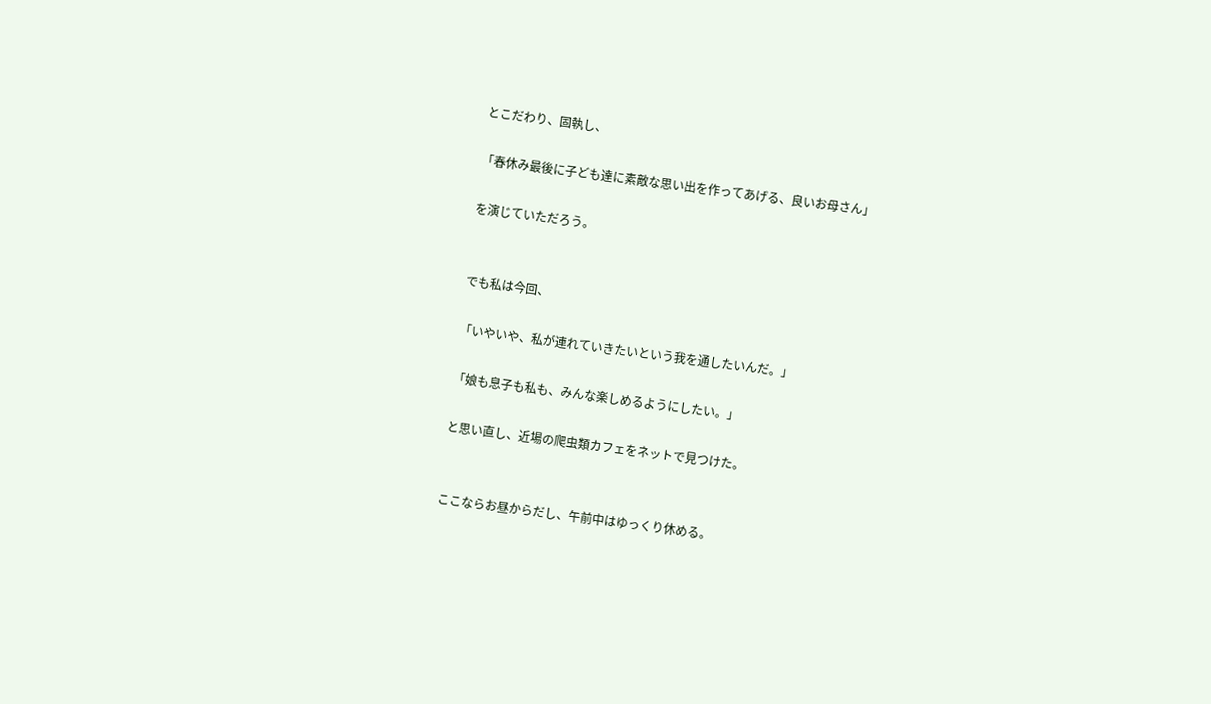とこだわり、固執し、

「春休み最後に子ども達に素敵な思い出を作ってあげる、良いお母さん」

を演じていただろう。


でも私は今回、

「いやいや、私が連れていきたいという我を通したいんだ。」

「娘も息子も私も、みんな楽しめるようにしたい。」

と思い直し、近場の爬虫類カフェをネットで見つけた。


ここならお昼からだし、午前中はゆっくり休める。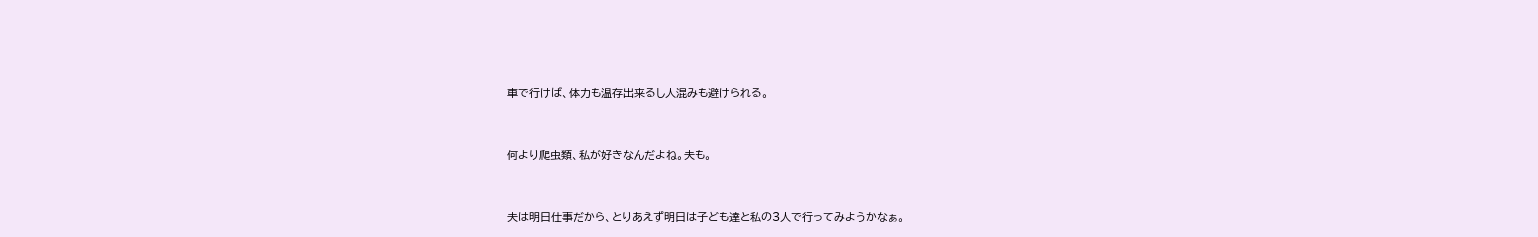車で行けば、体力も温存出来るし人混みも避けられる。


何より爬虫類、私が好きなんだよね。夫も。


夫は明日仕事だから、とりあえず明日は子ども達と私の3人で行ってみようかなぁ。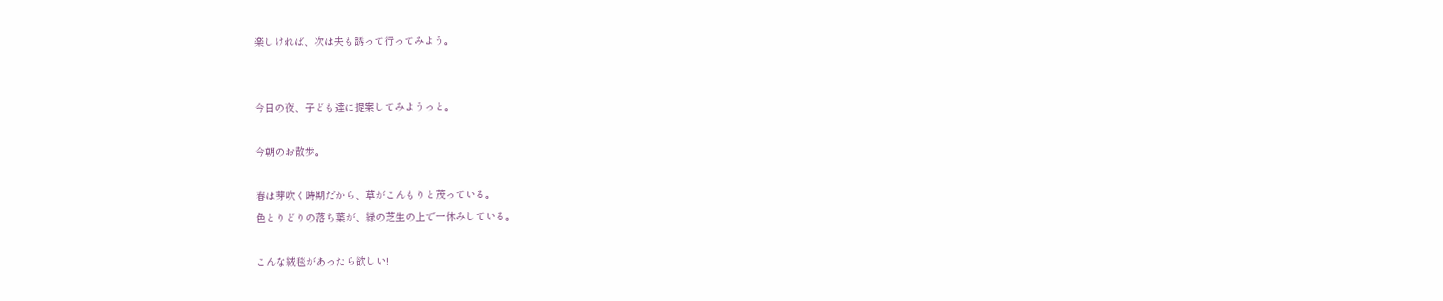楽しければ、次は夫も誘って行ってみよう。


今日の夜、子ども達に提案してみようっと。

今朝のお散歩。

春は芽吹く時期だから、草がこんもりと茂っている。
色とりどりの落ち葉が、緑の芝生の上で一休みしている。

こんな絨毯があったら欲しい!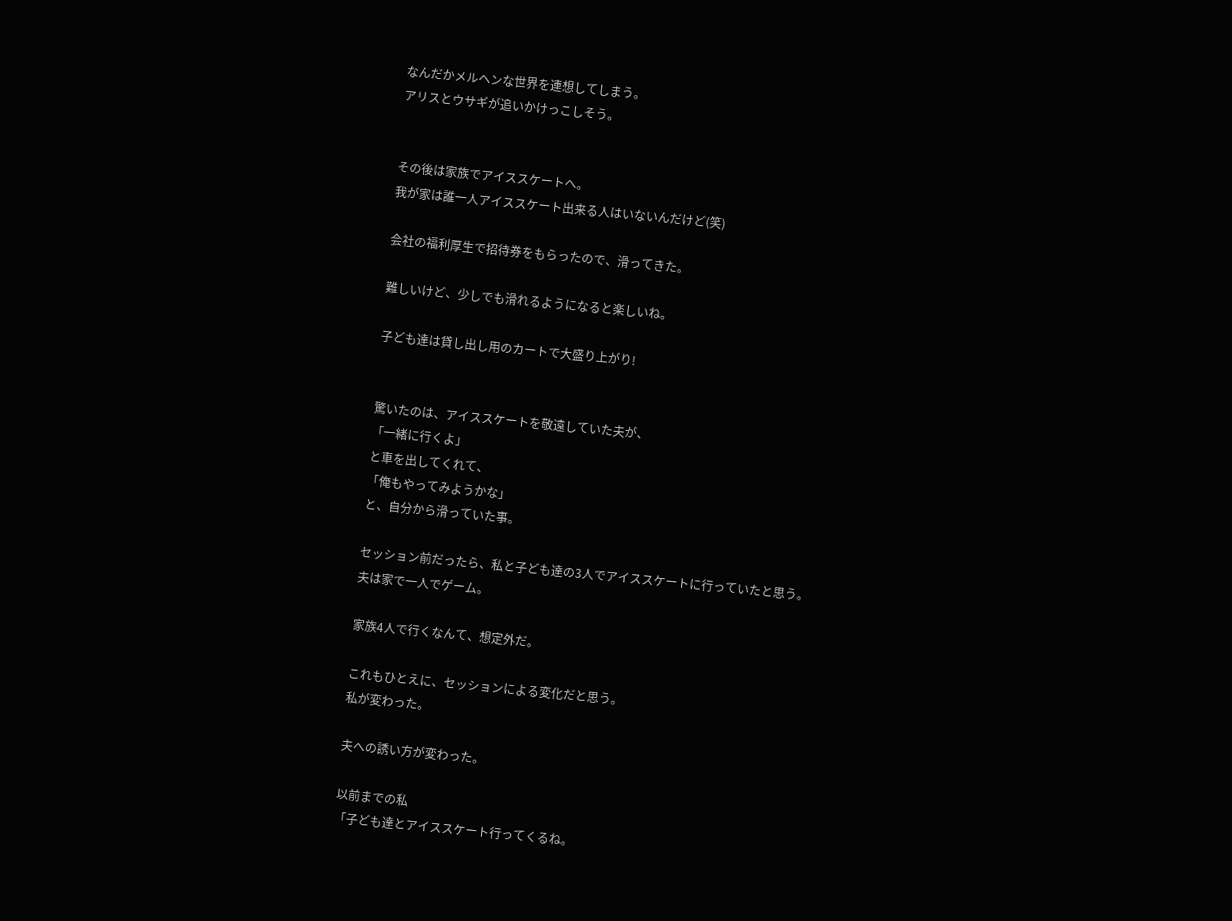なんだかメルヘンな世界を連想してしまう。
アリスとウサギが追いかけっこしそう。


その後は家族でアイススケートへ。
我が家は誰一人アイススケート出来る人はいないんだけど(笑)

会社の福利厚生で招待券をもらったので、滑ってきた。

難しいけど、少しでも滑れるようになると楽しいね。

子ども達は貸し出し用のカートで大盛り上がり!


驚いたのは、アイススケートを敬遠していた夫が、
「一緒に行くよ」
と車を出してくれて、
「俺もやってみようかな」
と、自分から滑っていた事。

セッション前だったら、私と子ども達の3人でアイススケートに行っていたと思う。
夫は家で一人でゲーム。

家族4人で行くなんて、想定外だ。

これもひとえに、セッションによる変化だと思う。
私が変わった。

夫への誘い方が変わった。

以前までの私
「子ども達とアイススケート行ってくるね。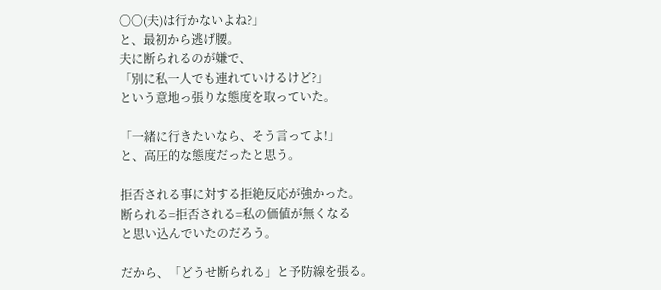〇〇(夫)は行かないよね?」
と、最初から逃げ腰。
夫に断られるのが嫌で、
「別に私一人でも連れていけるけど?」
という意地っ張りな態度を取っていた。

「一緒に行きたいなら、そう言ってよ!」
と、高圧的な態度だったと思う。

拒否される事に対する拒絶反応が強かった。
断られる=拒否される=私の価値が無くなる
と思い込んでいたのだろう。

だから、「どうせ断られる」と予防線を張る。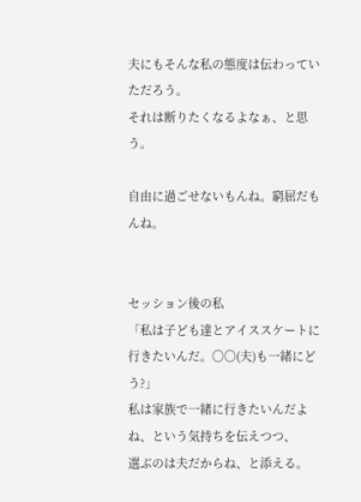夫にもそんな私の態度は伝わっていただろう。
それは断りたくなるよなぁ、と思う。

自由に過ごせないもんね。窮屈だもんね。


セッション後の私
「私は子ども達とアイススケートに行きたいんだ。〇〇(夫)も一緒にどう?」
私は家族で一緒に行きたいんだよね、という気持ちを伝えつつ、
選ぶのは夫だからね、と添える。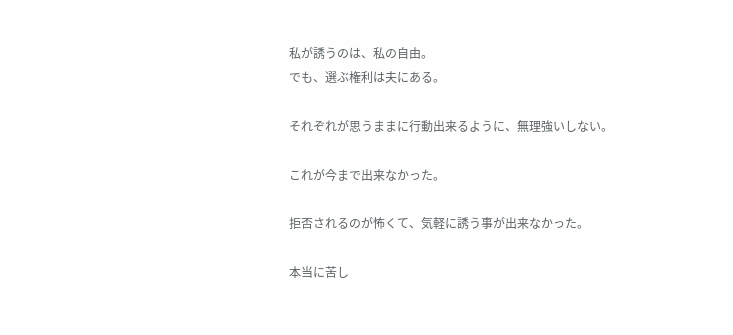私が誘うのは、私の自由。
でも、選ぶ権利は夫にある。

それぞれが思うままに行動出来るように、無理強いしない。

これが今まで出来なかった。

拒否されるのが怖くて、気軽に誘う事が出来なかった。

本当に苦し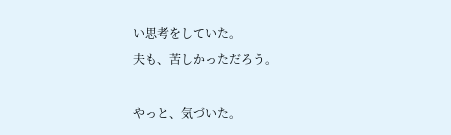い思考をしていた。
夫も、苦しかっただろう。

やっと、気づいた。